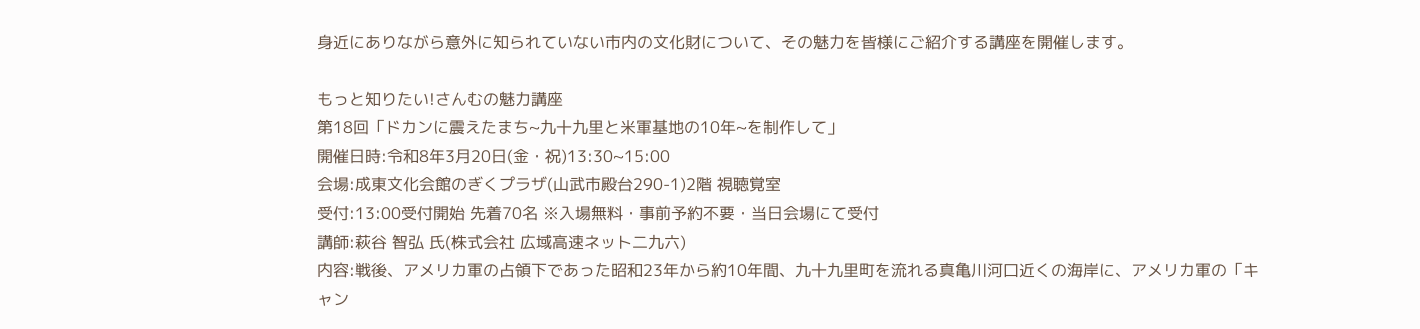身近にありながら意外に知られていない市内の文化財について、その魅力を皆様にご紹介する講座を開催します。

もっと知りたい!さんむの魅力講座
第18回「ドカンに震えたまち~九十九里と米軍基地の10年~を制作して」
開催日時:令和8年3月20日(金・祝)13:30~15:00
会場:成東文化会館のぎくプラザ(山武市殿台290-1)2階 視聴覚室
受付:13:00受付開始 先着70名 ※入場無料・事前予約不要・当日会場にて受付
講師:萩谷 智弘 氏(株式会社 広域高速ネット二九六)
内容:戦後、アメリカ軍の占領下であった昭和23年から約10年間、九十九里町を流れる真亀川河口近くの海岸に、アメリカ軍の「キャン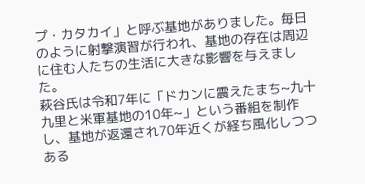プ・カタカイ」と呼ぶ基地がありました。毎日のように射撃演習が行われ、基地の存在は周辺に住む人たちの生活に大きな影響を与えました。
萩谷氏は令和7年に「ドカンに震えたまち~九十九里と米軍基地の10年~」という番組を制作し、基地が返還され70年近くが経ち風化しつつある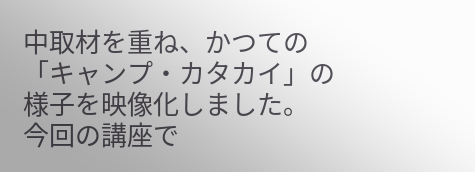中取材を重ね、かつての「キャンプ・カタカイ」の様子を映像化しました。
今回の講座で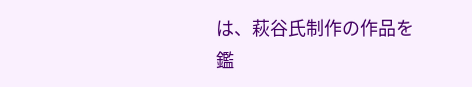は、萩谷氏制作の作品を鑑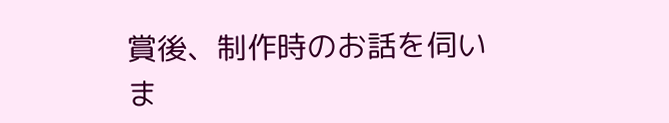賞後、制作時のお話を伺いま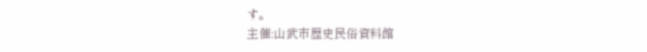す。
主催:山武市歴史民俗資料館